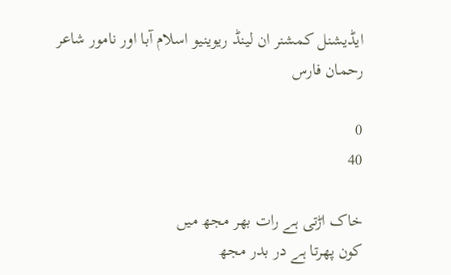ایڈیشنل کمشنر ان لینڈ ریوینیو اسلام آبا اور نامور شاعر رحمان فارس

0
40

خاک اڑتی ہے رات بھر مجھ میں
کون پھرتا ہے در بدر مجھ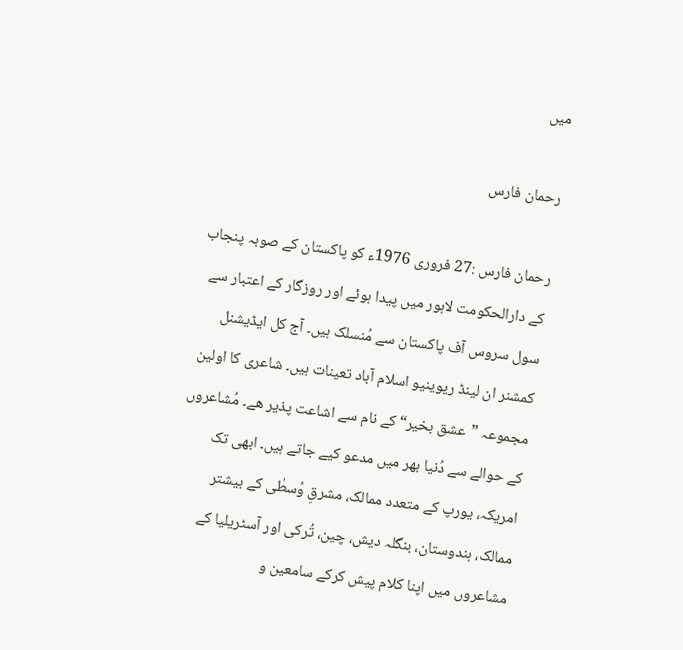میں

رحمان فارس

رحمان فارس :27 فروری 1976ء کو پاکستان کے صوبہ پنجاب کے دارالحکومت لاہور میں پیدا ہوئے اور روزگار کے اعتبار سے سول سروس آف پاکستان سے مُنسلک ہیں۔ آج کل ایڈیشنل کمشنر ان لینڈ ریوینیو اسلام آباد تعینات ہیں۔ شاعری کا اولین مجموعہ ”عشق بخیر“ کے نام سے اشاعت پذیر ھے۔ مُشاعروں کے حوالے سے دُنیا بھر میں مدعو کیے جاتے ہیں۔ ابھی تک امریکہ، یورپ کے متعدد ممالک، مشرقِ وُسطٰی کے بیشتر ممالک، ہندوستان، بنگلہ دیش، چین، تُرکی اور آسٹریلیا کے مشاعروں میں اپنا کلام پیش کرکے سامعین و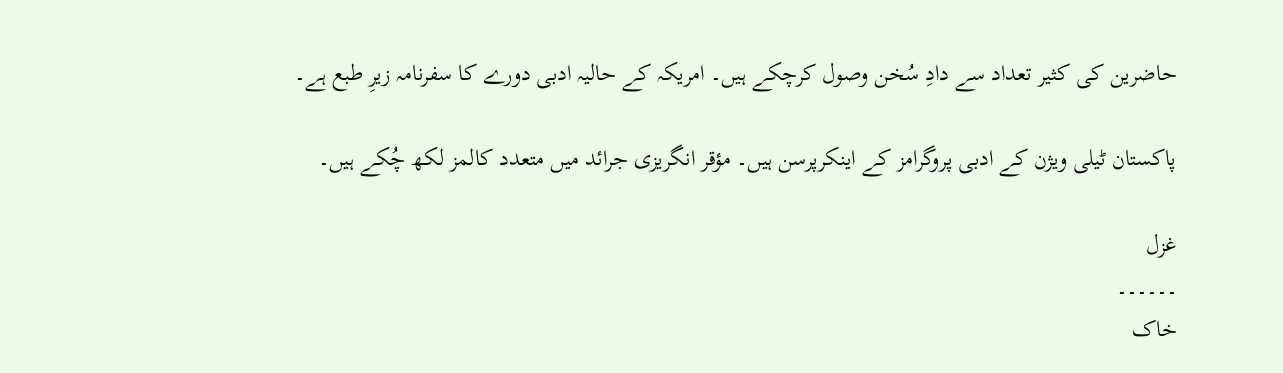حاضرین کی کثیر تعداد سے دادِ سُخن وصول کرچکے ہیں۔ امریکہ کے حالیہ ادبی دورے کا سفرنامہ زیرِ طبع ہے۔

پاکستان ٹیلی ویژن کے ادبی پروگرامز کے اینکرپرسن ہیں۔ مؤقر انگریزی جرائد میں متعدد کالمز لکھ چُکے ہیں۔

غزل
۔۔۔۔۔۔
خاک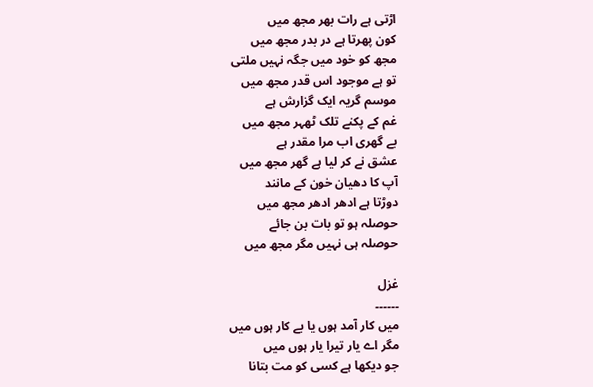اڑتی ہے رات بھر مجھ میں
کون پھرتا ہے در بدر مجھ میں
مجھ کو خود میں جگہ نہیں ملتی
تو ہے موجود اس قدر مجھ میں
موسم گریہ ایک گزارش ہے
غم کے پکنے تلک ٹھہر مجھ میں
بے گھری اب مرا مقدر ہے
عشق نے کر لیا ہے گھر مجھ میں
آپ کا دھیان خون کے مانند
دوڑتا ہے ادھر ادھر مجھ میں
حوصلہ ہو تو بات بن جائے
حوصلہ ہی نہیں مگر مجھ میں

غزل
۔۔۔۔۔۔
میں کار آمد ہوں یا بے کار ہوں میں
مگر اے یار تیرا یار ہوں میں
جو دیکھا ہے کسی کو مت بتانا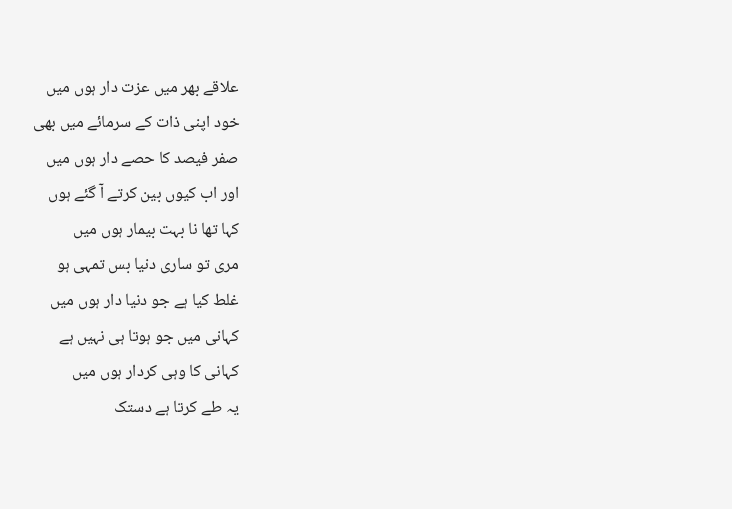علاقے بھر میں عزت دار ہوں میں
خود اپنی ذات کے سرمائے میں بھی
صفر فیصد کا حصے دار ہوں میں
اور اب کیوں بین کرتے آ گئے ہوں
کہا تھا نا بہت بیمار ہوں میں
مری تو ساری دنیا بس تمہی ہو
غلط کیا ہے جو دنیا دار ہوں میں
کہانی میں جو ہوتا ہی نہیں ہے
کہانی کا وہی کردار ہوں میں
یہ طے کرتا ہے دستک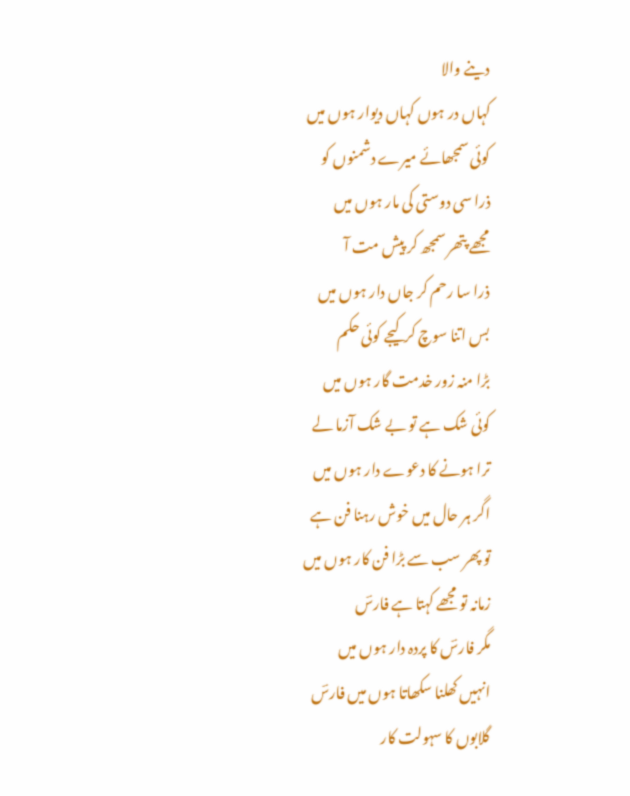دینے والا
کہاں در ہوں کہاں دیوار ہوں میں
کوئی سمجھائے میرے دشمنوں کو
ذرا سی دوستی کی مار ہوں میں
مجھے پتھر سمجھ کر پیش مت آ
ذرا سا رحم کر جاں دار ہوں میں
بس اتنا سوچ کر کیجے کوئی حکم
بڑا منہ زور خدمت گار ہوں میں
کوئی شک ہے تو بے شک آزما لے
ترا ہونے کا دعوے دار ہوں میں
اگر ہر حال میں خوش رہنا فن ہے
تو پھر سب سے بڑا فن کار ہوں میں
زمانہ تو مجھے کہتا ہے فارسؔ
مگر فارسؔ کا پردہ دار ہوں میں
انہیں کھلنا سکھاتا ہوں میں فارسؔ
گلابوں کا سہولت کار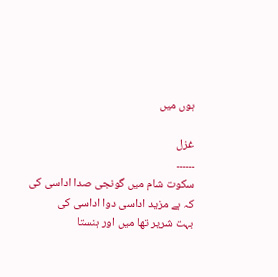ہوں میں

غزل
۔۔۔۔۔۔
سکوت شام میں گونجی صدا اداسی کی
کہ ہے مزید اداسی دوا اداسی کی
بہت شریر تھا میں اور ہنستا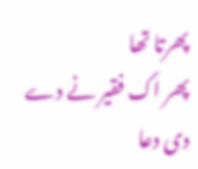پھرتا تھا
پھر اک فقیر نے دے دی دعا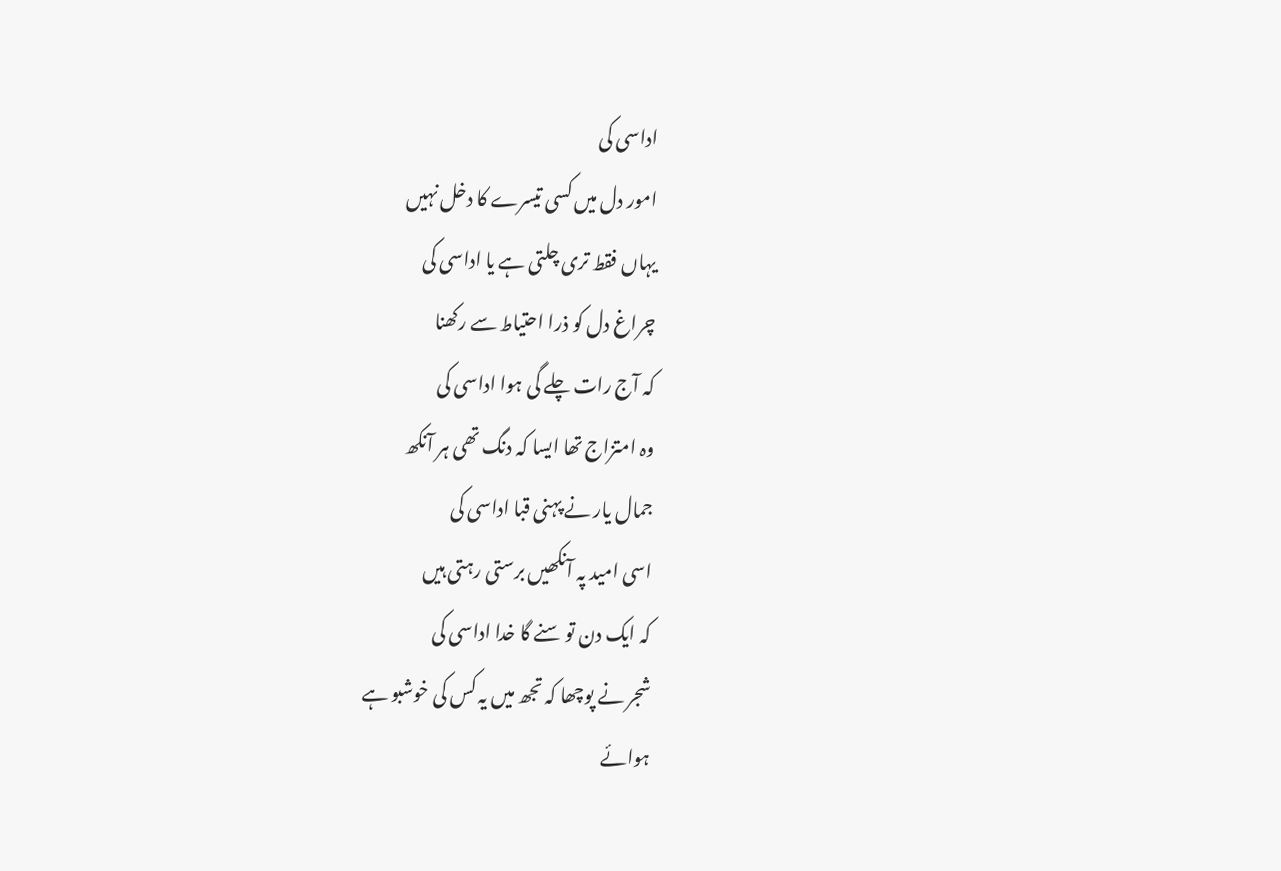اداسی کی
امور دل میں کسی تیسرے کا دخل نہیں
یہاں فقط تری چلتی ہے یا اداسی کی
چراغ دل کو ذرا احتیاط سے رکھنا
کہ آج رات چلے گی ہوا اداسی کی
وہ امتزاج تھا ایسا کہ دنگ تھی ہر آنکھ
جمال یار نے پہنی قبا اداسی کی
اسی امید پہ آنکھیں برستی رہتی ہیں
کہ ایک دن تو سنے گا خدا اداسی کی
شجر نے پوچھا کہ تجھ میں یہ کس کی خوشبو ہے
ہوائے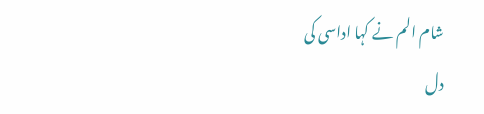شام الم نے کہا اداسی کی
دل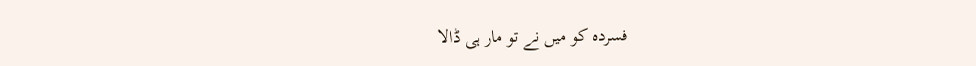فسردہ کو میں نے تو مار ہی ڈالا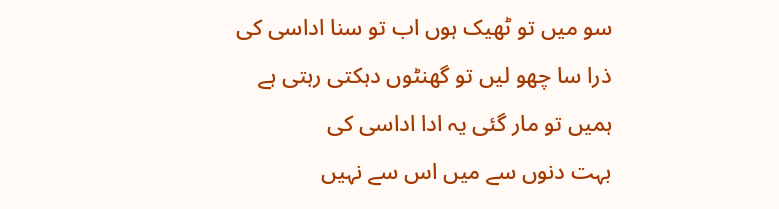سو میں تو ٹھیک ہوں اب تو سنا اداسی کی
ذرا سا چھو لیں تو گھنٹوں دہکتی رہتی ہے
ہمیں تو مار گئی یہ ادا اداسی کی
بہت دنوں سے میں اس سے نہیں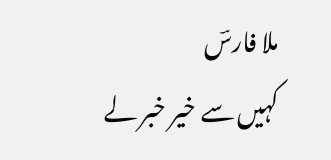ملا فارسؔ
کہیں سے خیر خبر لے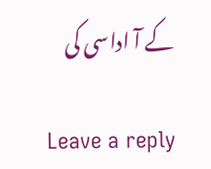کے آ اداسی کی

Leave a reply